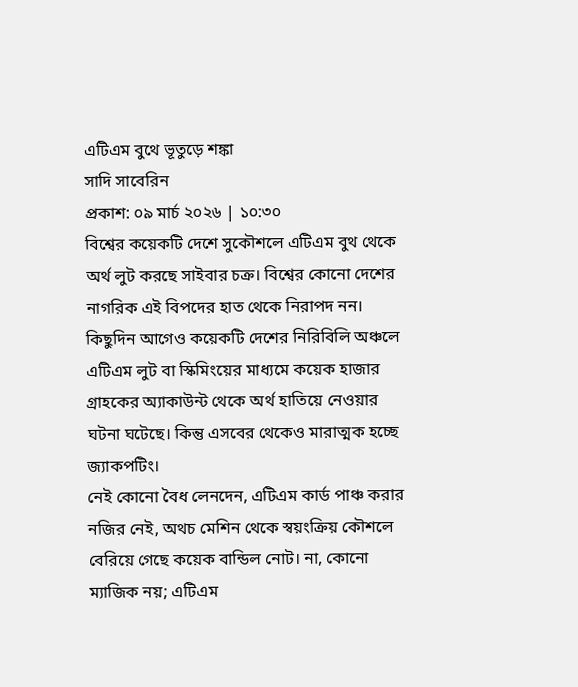এটিএম বুথে ভূতুড়ে শঙ্কা
সাদি সাবেরিন
প্রকাশ: ০৯ মার্চ ২০২৬ | ১০:৩০
বিশ্বের কয়েকটি দেশে সুকৌশলে এটিএম বুথ থেকে অর্থ লুট করছে সাইবার চক্র। বিশ্বের কোনো দেশের নাগরিক এই বিপদের হাত থেকে নিরাপদ নন। কিছুদিন আগেও কয়েকটি দেশের নিরিবিলি অঞ্চলে এটিএম লুট বা স্কিমিংয়ের মাধ্যমে কয়েক হাজার গ্রাহকের অ্যাকাউন্ট থেকে অর্থ হাতিয়ে নেওয়ার ঘটনা ঘটেছে। কিন্তু এসবের থেকেও মারাত্মক হচ্ছে জ্যাকপটিং।
নেই কোনো বৈধ লেনদেন, এটিএম কার্ড পাঞ্চ করার নজির নেই, অথচ মেশিন থেকে স্বয়ংক্রিয় কৌশলে বেরিয়ে গেছে কয়েক বান্ডিল নোট। না, কোনো ম্যাজিক নয়; এটিএম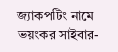জ্যাকপটিং নামে ভয়ংকর সাইবার-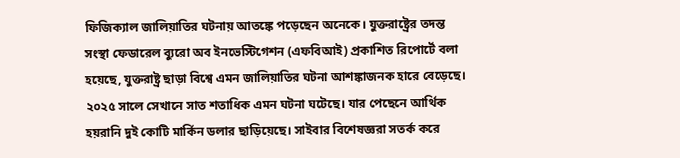ফিজিক্যাল জালিয়াতির ঘটনায় আতঙ্কে পড়েছেন অনেকে। যুক্তরাষ্ট্রের তদন্ত সংস্থা ফেডারেল ব্যুরো অব ইনভেস্টিগেশন (এফবিআই) প্রকাশিত রিপোর্টে বলা হয়েছে, যুক্তরাষ্ট্র ছাড়া বিশ্বে এমন জালিয়াতির ঘটনা আশঙ্কাজনক হারে বেড়েছে। ২০২৫ সালে সেখানে সাত শতাধিক এমন ঘটনা ঘটেছে। যার পেছেনে আর্থিক হয়রানি দুই কোটি মার্কিন ডলার ছাড়িয়েছে। সাইবার বিশেষজ্ঞরা সতর্ক করে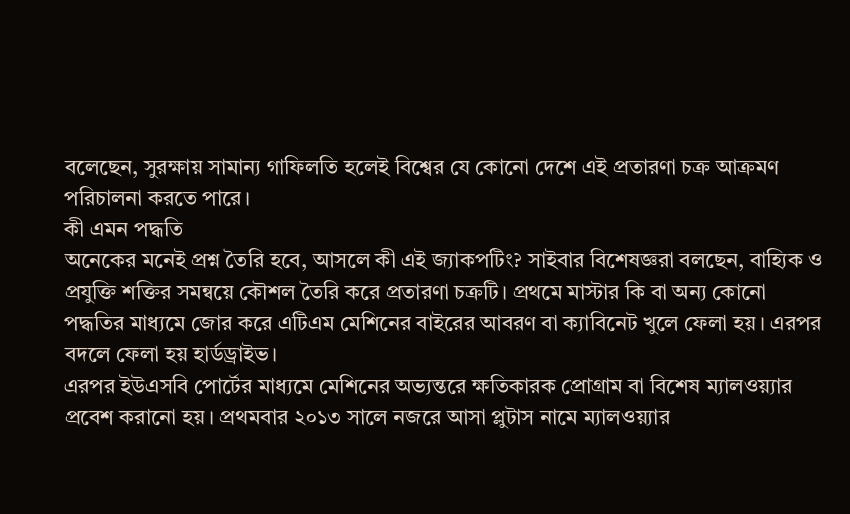বলেছেন, সুরক্ষায় সামান্য গাফিলতি হলেই বিশ্বের যে কোনো দেশে এই প্রতারণা চক্র আক্রমণ পরিচালনা করতে পারে।
কী এমন পদ্ধতি
অনেকের মনেই প্রশ্ন তৈরি হবে, আসলে কী এই জ্যাকপটিং? সাইবার বিশেষজ্ঞরা বলছেন, বাহ্যিক ও প্রযুক্তি শক্তির সমন্বয়ে কৌশল তৈরি করে প্রতারণা চক্রটি। প্রথমে মাস্টার কি বা অন্য কোনো পদ্ধতির মাধ্যমে জোর করে এটিএম মেশিনের বাইরের আবরণ বা ক্যাবিনেট খুলে ফেলা হয়। এরপর বদলে ফেলা হয় হার্ডড্রাইভ।
এরপর ইউএসবি পোর্টের মাধ্যমে মেশিনের অভ্যন্তরে ক্ষতিকারক প্রোগ্রাম বা বিশেষ ম্যালওয়্যার প্রবেশ করানো হয়। প্রথমবার ২০১৩ সালে নজরে আসা প্লুটাস নামে ম্যালওয়্যার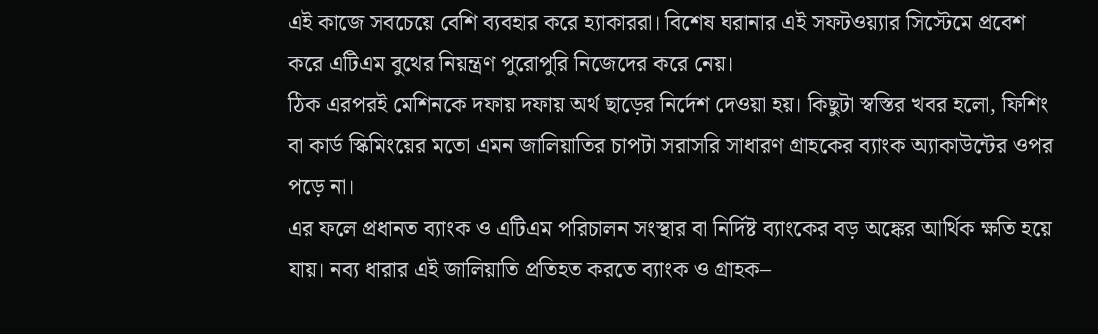এই কাজে সবচেয়ে বেশি ব্যবহার করে হ্যাকাররা। বিশেষ ঘরানার এই সফটওয়্যার সিস্টেমে প্রবেশ করে এটিএম বুথের নিয়ন্ত্রণ পুরোপুরি নিজেদের করে নেয়।
ঠিক এরপরই মেশিনকে দফায় দফায় অর্থ ছাড়ের নির্দেশ দেওয়া হয়। কিছুটা স্বস্তির খবর হলো, ফিশিং বা কার্ড স্কিমিংয়ের মতো এমন জালিয়াতির চাপটা সরাসরি সাধারণ গ্রাহকের ব্যাংক অ্যাকাউন্টের ওপর পড়ে না।
এর ফলে প্রধানত ব্যাংক ও এটিএম পরিচালন সংস্থার বা নির্দিষ্ট ব্যাংকের বড় অঙ্কের আর্থিক ক্ষতি হয়ে যায়। নব্য ধারার এই জালিয়াতি প্রতিহত করতে ব্যাংক ও গ্রাহক–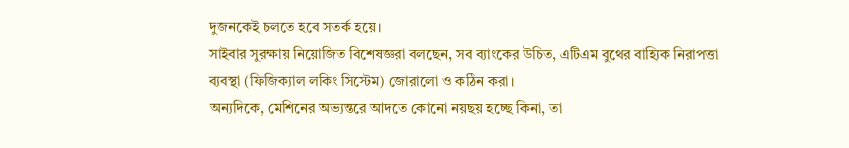দুজনকেই চলতে হবে সতর্ক হয়ে।
সাইবার সুরক্ষায় নিয়োজিত বিশেষজ্ঞরা বলছেন, সব ব্যাংকের উচিত, এটিএম বুথের বাহ্যিক নিরাপত্তা ব্যবস্থা (ফিজিক্যাল লকিং সিস্টেম) জোরালো ও কঠিন করা।
অন্যদিকে, মেশিনের অভ্যন্তরে আদতে কোনো নয়ছয় হচ্ছে কিনা, তা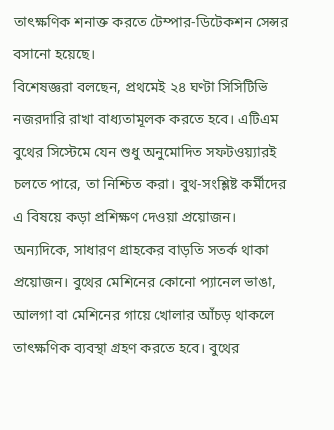তাৎক্ষণিক শনাক্ত করতে টেম্পার-ডিটেকশন সেন্সর বসানো হয়েছে।
বিশেষজ্ঞরা বলছেন, প্রথমেই ২৪ ঘণ্টা সিসিটিভি নজরদারি রাখা বাধ্যতামূলক করতে হবে। এটিএম বুথের সিস্টেমে যেন শুধু অনুমোদিত সফটওয়্যারই চলতে পারে, তা নিশ্চিত করা। বুথ-সংশ্লিষ্ট কর্মীদের এ বিষয়ে কড়া প্রশিক্ষণ দেওয়া প্রয়োজন।
অন্যদিকে, সাধারণ গ্রাহকের বাড়তি সতর্ক থাকা প্রয়োজন। বুথের মেশিনের কোনো প্যানেল ভাঙা, আলগা বা মেশিনের গায়ে খোলার আঁচড় থাকলে তাৎক্ষণিক ব্যবস্থা গ্রহণ করতে হবে। বুথের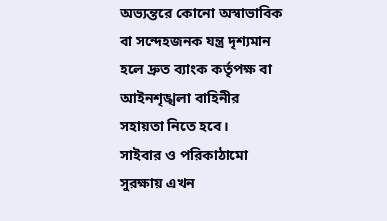অভ্যন্তরে কোনো অস্বাভাবিক বা সন্দেহজনক যন্ত্র দৃশ্যমান হলে দ্রুত ব্যাংক কর্তৃপক্ষ বা আইনশৃঙ্খলা বাহিনীর সহায়তা নিতে হবে।
সাইবার ও পরিকাঠামো সুরক্ষায় এখন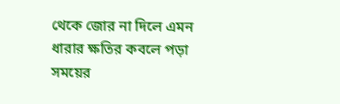থেকে জোর না দিলে এমন ধারার ক্ষতির কবলে পড়া সময়ের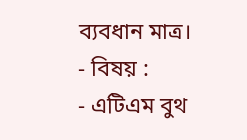ব্যবধান মাত্র।
- বিষয় :
- এটিএম বুথ